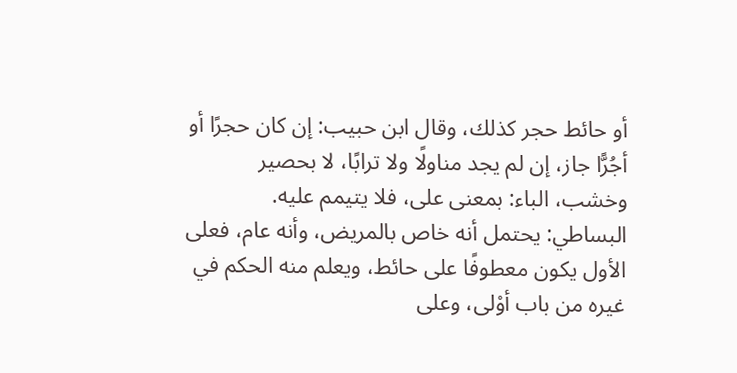أو حائط حجر كذلك، وقال ابن حبيب: إن كان حجرًا أو أجُرًّا جاز، إن لم يجد مناولًا ولا ترابًا، لا بحصير وخشب، الباء: بمعنى على، فلا يتيمم عليه.
البساطي: يحتمل أنه خاص بالمريض، وأنه عام، فعلى الأول يكون معطوفًا على حائط، ويعلم منه الحكم في غيره من باب أوْلى، وعلى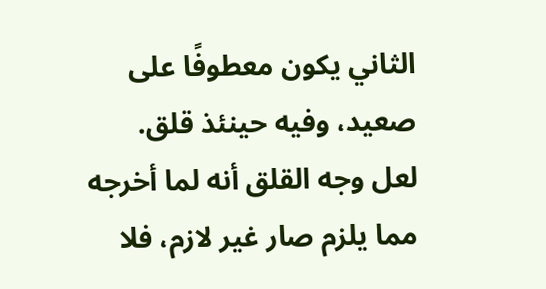الثاني يكون معطوفًا على صعيد، وفيه حينئذ قلق.
لعل وجه القلق أنه لما أخرجه مما يلزم صار غير لازم، فلا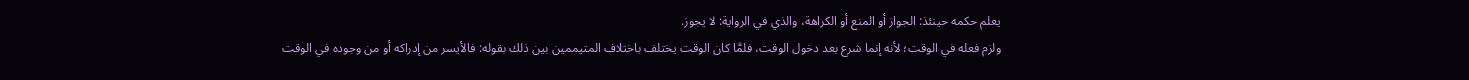يعلم حكمه حينئذ: الجواز أو المنع أو الكراهة، والذي في الرواية: لا يجوز.
ولزم فعله في الوقت؛ لأنه إنما شرع بعد دخول الوقت، فلمَّا كان الوقت يختلف باختلاف المتيممين بين ذلك بقوله: فالأيسر من إدراكه أو من وجوده في الوقت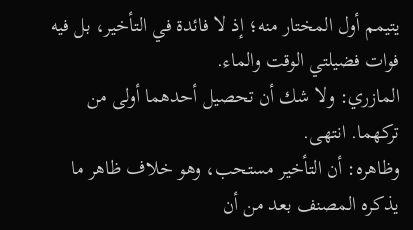يتيمم أول المختار منه؛ إذ لا فائدة في التأخير، بل فيه فوات فضيلتي الوقت والماء.
المازري: ولا شك أن تحصيل أحدهما أولى من تركهما. انتهى.
وظاهره: أن التأخير مستحب، وهو خلاف ظاهر ما يذكره المصنف بعد من أن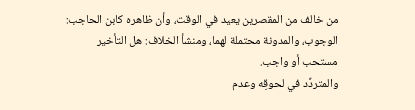من خالف من المقصرين يعيد في الوقت، وأن ظاهره كابن الحاجب: الوجوب، والمدونة محتملة لهما، ومنشأ الخلاف: هل التأخير مستحب أو واجب.
والمتردِّد في لحوقِه وعدم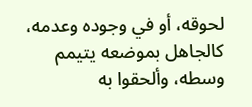لحوقه، أو في وجوده وعدمه، كالجاهل بموضعه يتيمم وسطه، وألحقوا به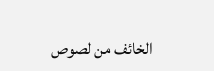الخائف من لصوص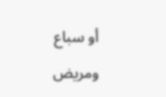أو سباع ومريض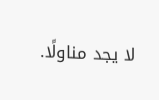لا يجد مناولًا.